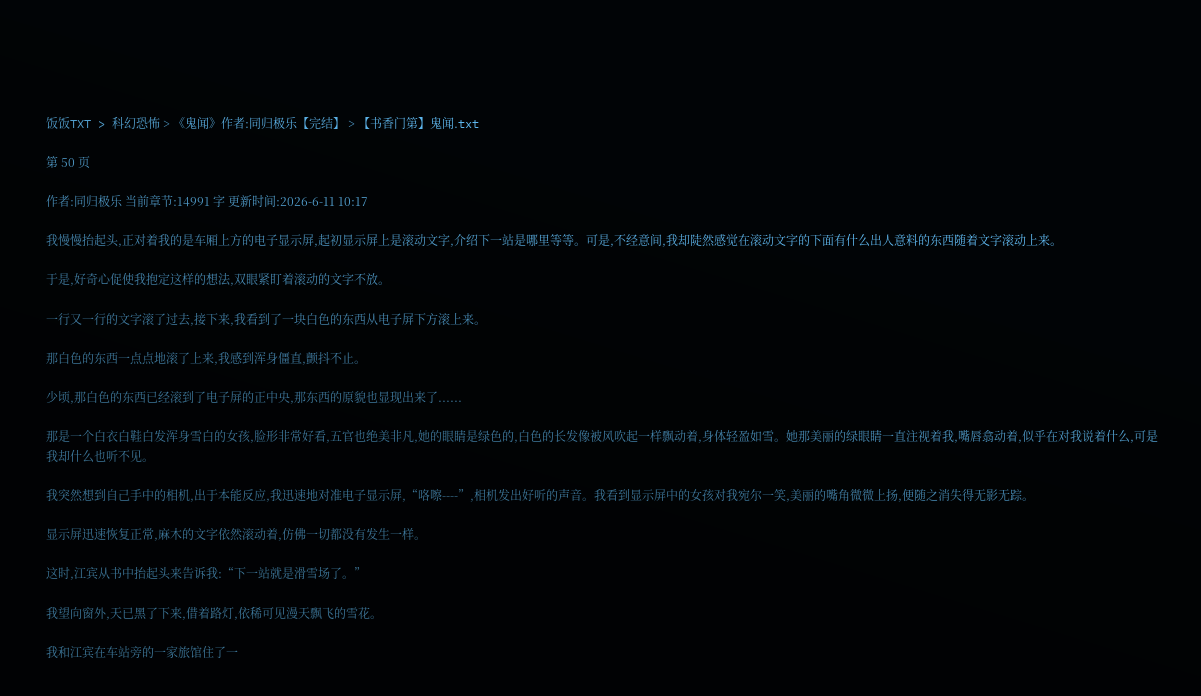饭饭TXT > 科幻恐怖 > 《鬼闻》作者:同归极乐【完结】 > 【书香门第】鬼闻.txt

第 50 页

作者:同归极乐 当前章节:14991 字 更新时间:2026-6-11 10:17

我慢慢抬起头,正对着我的是车厢上方的电子显示屏,起初显示屏上是滚动文字,介绍下一站是哪里等等。可是,不经意间,我却陡然感觉在滚动文字的下面有什么出人意料的东西随着文字滚动上来。

于是,好奇心促使我抱定这样的想法,双眼紧盯着滚动的文字不放。

一行又一行的文字滚了过去,接下来,我看到了一块白色的东西从电子屏下方滚上来。

那白色的东西一点点地滚了上来,我感到浑身僵直,颤抖不止。

少顷,那白色的东西已经滚到了电子屏的正中央,那东西的原貌也显现出来了......

那是一个白衣白鞋白发浑身雪白的女孩,脸形非常好看,五官也绝美非凡,她的眼睛是绿色的,白色的长发像被风吹起一样飘动着,身体轻盈如雪。她那美丽的绿眼睛一直注视着我,嘴唇翕动着,似乎在对我说着什么,可是我却什么也听不见。

我突然想到自己手中的相机,出于本能反应,我迅速地对准电子显示屏,“咯嚓----”,相机发出好听的声音。我看到显示屏中的女孩对我宛尔一笑,美丽的嘴角微微上扬,便随之消失得无影无踪。

显示屏迅速恢复正常,麻木的文字依然滚动着,仿佛一切都没有发生一样。

这时,江宾从书中抬起头来告诉我:“下一站就是滑雪场了。”

我望向窗外,天已黑了下来,借着路灯,依稀可见漫天飘飞的雪花。

我和江宾在车站旁的一家旅馆住了一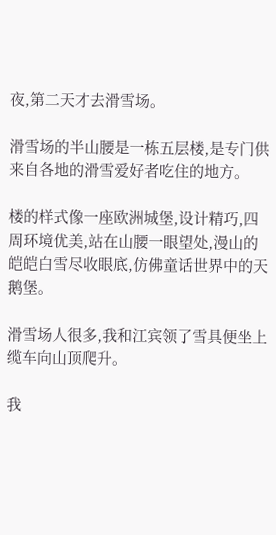夜,第二天才去滑雪场。

滑雪场的半山腰是一栋五层楼,是专门供来自各地的滑雪爱好者吃住的地方。

楼的样式像一座欧洲城堡,设计精巧,四周环境优美,站在山腰一眼望处,漫山的皑皑白雪尽收眼底,仿佛童话世界中的天鹅堡。

滑雪场人很多,我和江宾领了雪具便坐上缆车向山顶爬升。

我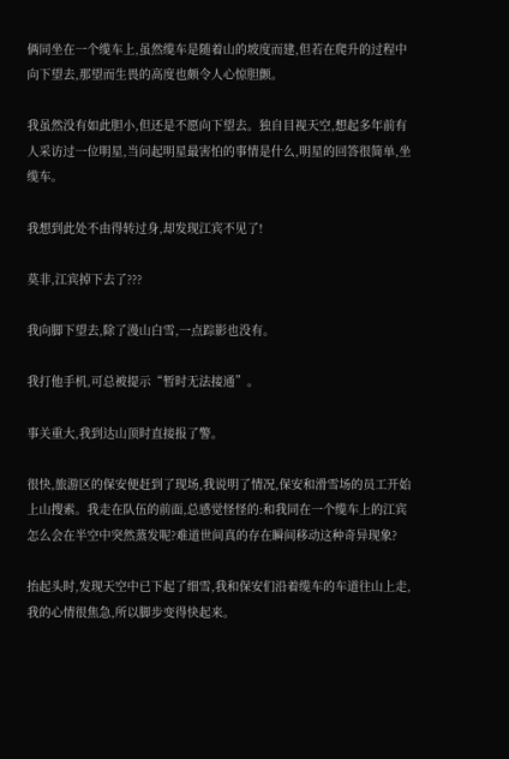俩同坐在一个缆车上,虽然缆车是随着山的坡度而建,但若在爬升的过程中向下望去,那望而生畏的高度也颇令人心惊胆颤。

我虽然没有如此胆小,但还是不愿向下望去。独自目视天空,想起多年前有人采访过一位明星,当问起明星最害怕的事情是什么,明星的回答很简单,坐缆车。

我想到此处不由得转过身,却发现江宾不见了!

莫非,江宾掉下去了???

我向脚下望去,除了漫山白雪,一点踪影也没有。

我打他手机,可总被提示“暂时无法接通”。

事关重大,我到达山顶时直接报了警。

很快,旅游区的保安便赶到了现场,我说明了情况,保安和滑雪场的员工开始上山搜索。我走在队伍的前面,总感觉怪怪的:和我同在一个缆车上的江宾怎么会在半空中突然蒸发呢?难道世间真的存在瞬间移动这种奇异现象?

抬起头时,发现天空中已下起了细雪,我和保安们沿着缆车的车道往山上走,我的心情很焦急,所以脚步变得快起来。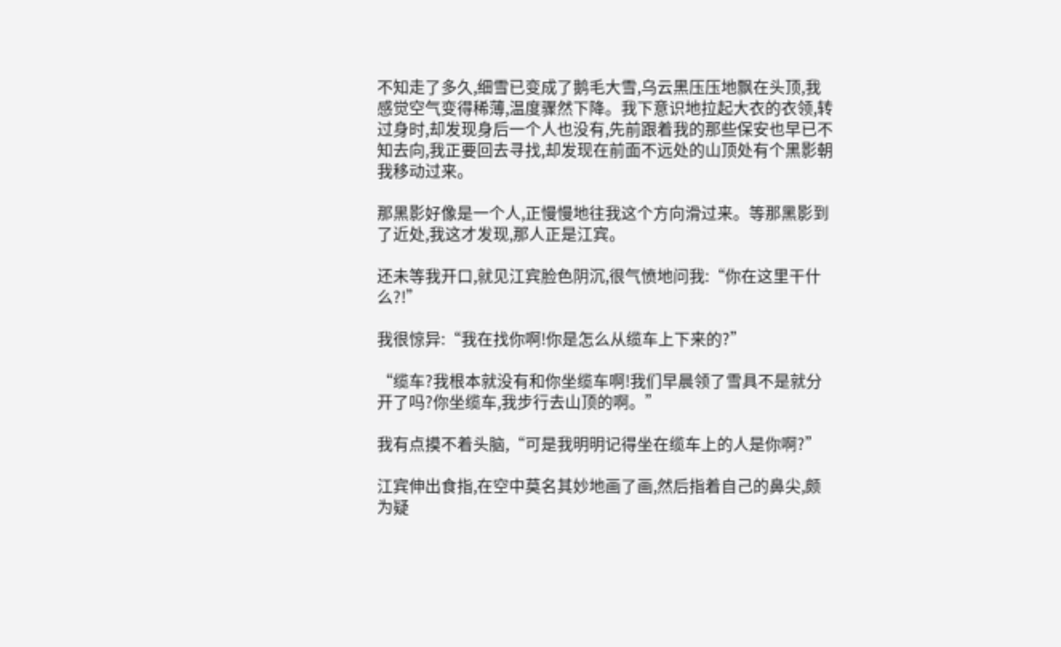不知走了多久,细雪已变成了鹅毛大雪,乌云黑压压地飘在头顶,我感觉空气变得稀薄,温度骤然下降。我下意识地拉起大衣的衣领,转过身时,却发现身后一个人也没有,先前跟着我的那些保安也早已不知去向,我正要回去寻找,却发现在前面不远处的山顶处有个黑影朝我移动过来。

那黑影好像是一个人,正慢慢地往我这个方向滑过来。等那黑影到了近处,我这才发现,那人正是江宾。

还未等我开口,就见江宾脸色阴沉,很气愤地问我:“你在这里干什么?!”

我很惊异:“我在找你啊!你是怎么从缆车上下来的?”

“缆车?我根本就没有和你坐缆车啊!我们早晨领了雪具不是就分开了吗?你坐缆车,我步行去山顶的啊。”

我有点摸不着头脑,“可是我明明记得坐在缆车上的人是你啊?”

江宾伸出食指,在空中莫名其妙地画了画,然后指着自己的鼻尖,颇为疑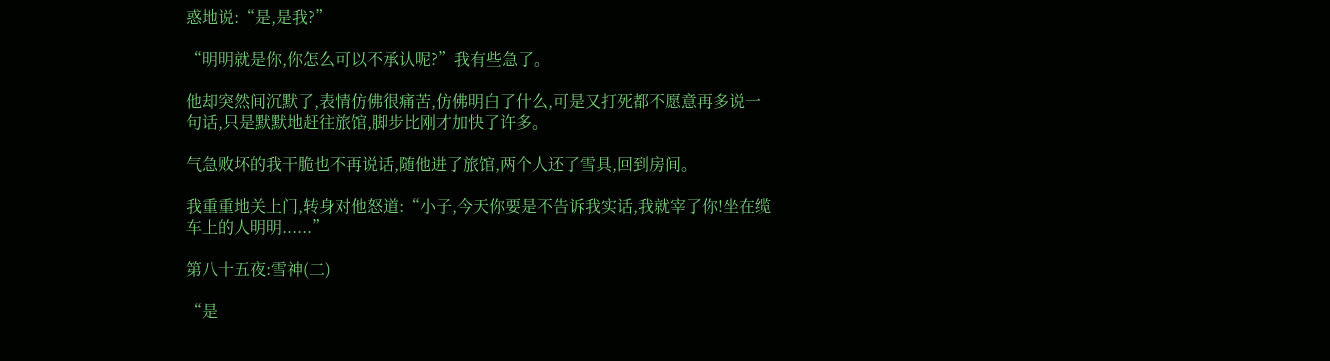惑地说:“是,是我?”

“明明就是你,你怎么可以不承认呢?”我有些急了。

他却突然间沉默了,表情仿佛很痛苦,仿佛明白了什么,可是又打死都不愿意再多说一句话,只是默默地赶往旅馆,脚步比刚才加快了许多。

气急败坏的我干脆也不再说话,随他进了旅馆,两个人还了雪具,回到房间。

我重重地关上门,转身对他怒道:“小子,今天你要是不告诉我实话,我就宰了你!坐在缆车上的人明明......”

第八十五夜:雪神(二)

“是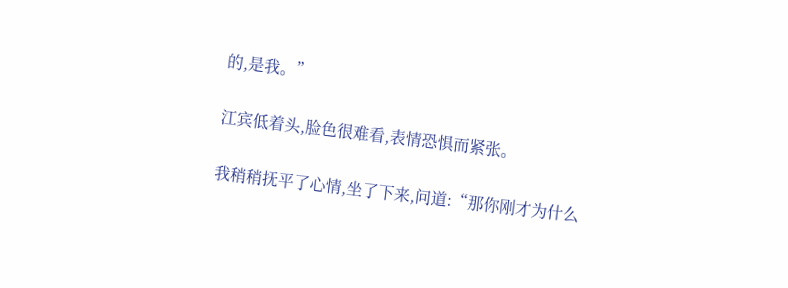的,是我。”

江宾低着头,脸色很难看,表情恐惧而紧张。

我稍稍抚平了心情,坐了下来,问道:“那你刚才为什么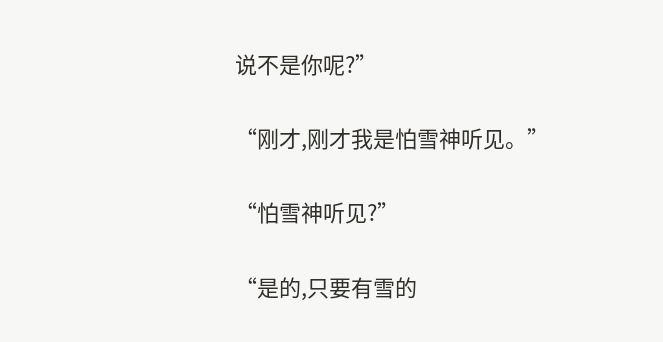说不是你呢?”

“刚才,刚才我是怕雪神听见。”

“怕雪神听见?”

“是的,只要有雪的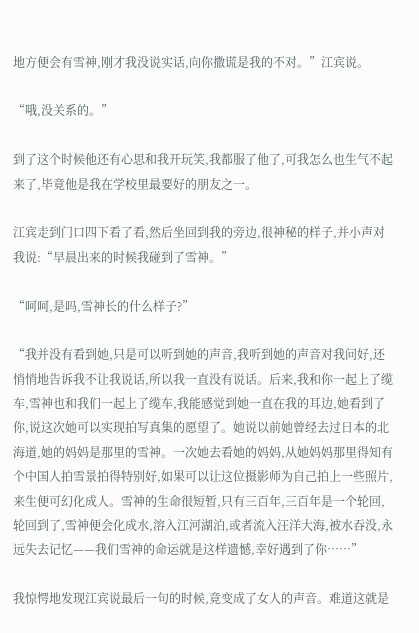地方便会有雪神,刚才我没说实话,向你撒谎是我的不对。”江宾说。

“哦,没关系的。”

到了这个时候他还有心思和我开玩笑,我都服了他了,可我怎么也生气不起来了,毕竟他是我在学校里最要好的朋友之一。

江宾走到门口四下看了看,然后坐回到我的旁边,很神秘的样子,并小声对我说:“早晨出来的时候我碰到了雪神。”

“呵呵,是吗,雪神长的什么样子?”

“我并没有看到她,只是可以听到她的声音,我听到她的声音对我问好,还悄悄地告诉我不让我说话,所以我一直没有说话。后来,我和你一起上了缆车,雪神也和我们一起上了缆车,我能感觉到她一直在我的耳边,她看到了你,说这次她可以实现拍写真集的愿望了。她说以前她曾经去过日本的北海道,她的妈妈是那里的雪神。一次她去看她的妈妈,从她妈妈那里得知有个中国人拍雪景拍得特别好,如果可以让这位摄影师为自己拍上一些照片,来生便可幻化成人。雪神的生命很短暂,只有三百年,三百年是一个轮回,轮回到了,雪神便会化成水,溶入江河湖泊,或者流入汪洋大海,被水吞没,永远失去记忆——我们雪神的命运就是这样遗憾,幸好遇到了你……”

我惊愕地发现江宾说最后一句的时候,竟变成了女人的声音。难道这就是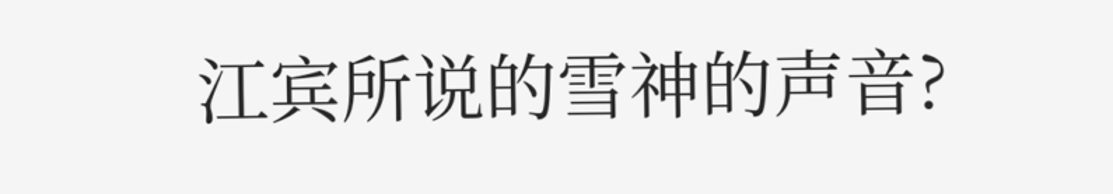江宾所说的雪神的声音?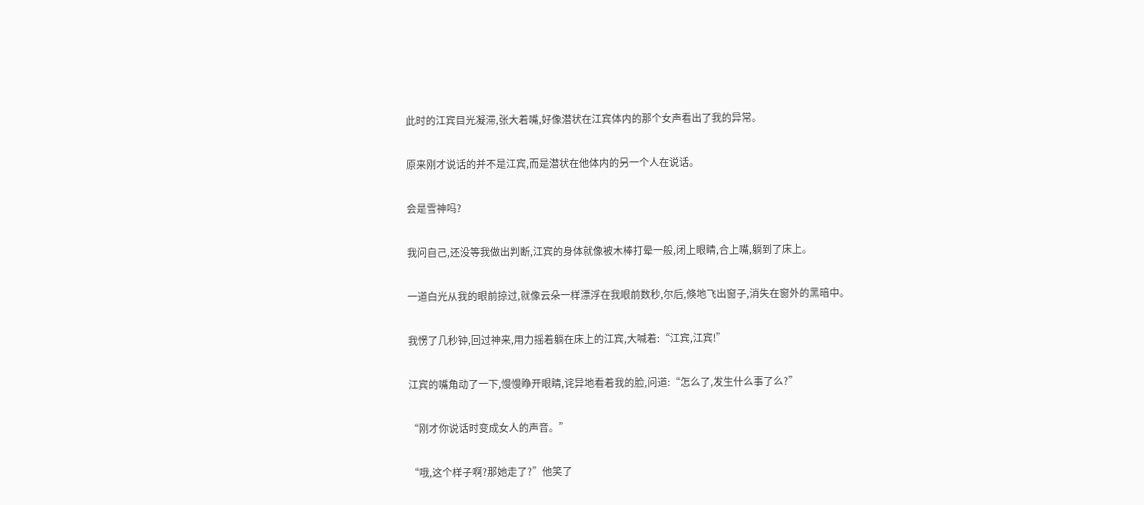此时的江宾目光凝滞,张大着嘴,好像潜状在江宾体内的那个女声看出了我的异常。

原来刚才说话的并不是江宾,而是潜状在他体内的另一个人在说话。

会是雪神吗?

我问自己,还没等我做出判断,江宾的身体就像被木棒打晕一般,闭上眼睛,合上嘴,躺到了床上。

一道白光从我的眼前掠过,就像云朵一样漂浮在我眼前数秒,尔后,倏地飞出窗子,消失在窗外的黑暗中。

我愣了几秒钟,回过神来,用力摇着躺在床上的江宾,大喊着:“江宾,江宾!”

江宾的嘴角动了一下,慢慢睁开眼睛,诧异地看着我的脸,问道:“怎么了,发生什么事了么?”

“刚才你说话时变成女人的声音。”

“哦,这个样子啊?那她走了?”他笑了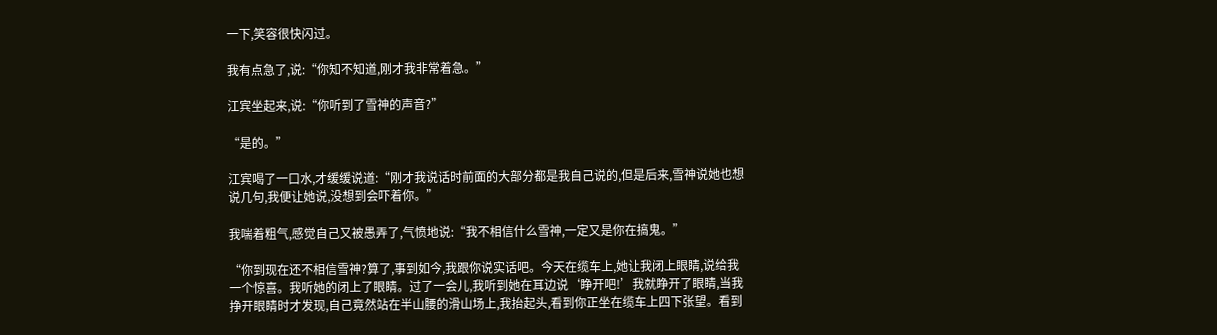一下,笑容很快闪过。

我有点急了,说:“你知不知道,刚才我非常着急。”

江宾坐起来,说:“你听到了雪神的声音?”

“是的。”

江宾喝了一口水,才缓缓说道:“刚才我说话时前面的大部分都是我自己说的,但是后来,雪神说她也想说几句,我便让她说,没想到会吓着你。”

我喘着粗气,感觉自己又被愚弄了,气愤地说:“我不相信什么雪神,一定又是你在搞鬼。”

“你到现在还不相信雪神?算了,事到如今,我跟你说实话吧。今天在缆车上,她让我闭上眼睛,说给我一个惊喜。我听她的闭上了眼睛。过了一会儿,我听到她在耳边说‘睁开吧!’我就睁开了眼睛,当我挣开眼睛时才发现,自己竟然站在半山腰的滑山场上,我抬起头,看到你正坐在缆车上四下张望。看到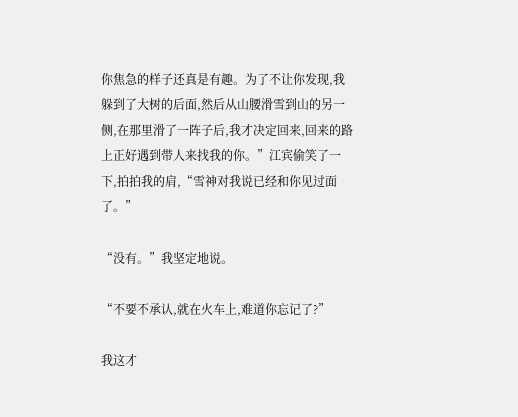你焦急的样子还真是有趣。为了不让你发现,我躲到了大树的后面,然后从山腰滑雪到山的另一侧,在那里滑了一阵子后,我才决定回来,回来的路上正好遇到带人来找我的你。”江宾偷笑了一下,拍拍我的肩,“雪神对我说已经和你见过面了。”

“没有。”我坚定地说。

“不要不承认,就在火车上,难道你忘记了?”

我这才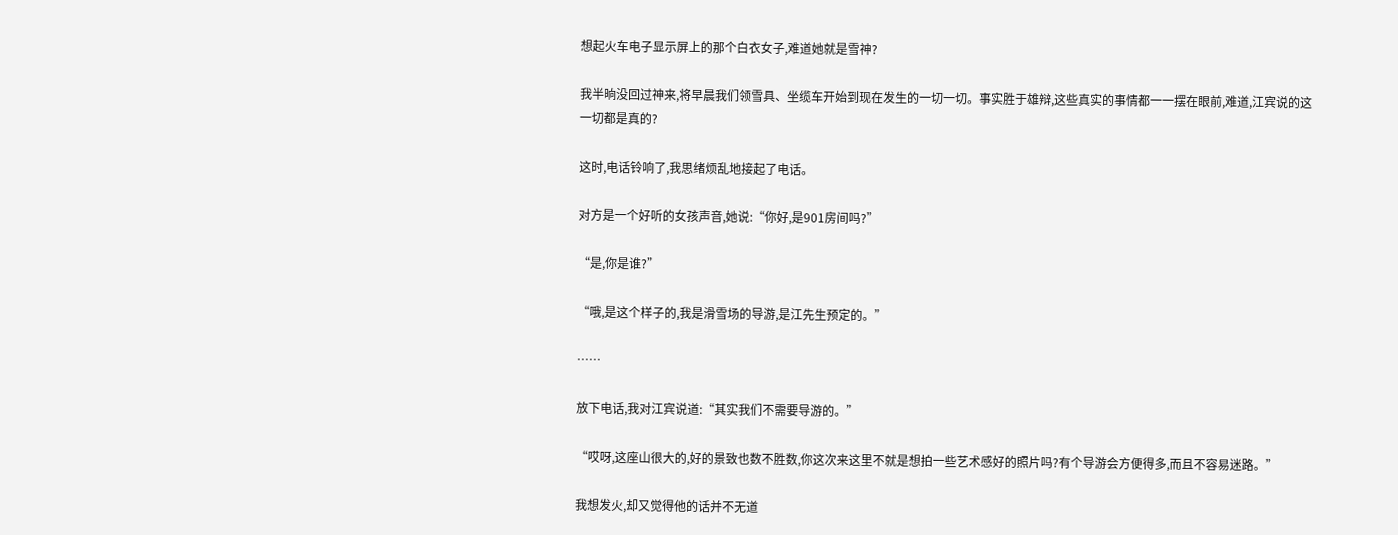想起火车电子显示屏上的那个白衣女子,难道她就是雪神?

我半晌没回过神来,将早晨我们领雪具、坐缆车开始到现在发生的一切一切。事实胜于雄辩,这些真实的事情都一一摆在眼前,难道,江宾说的这一切都是真的?

这时,电话铃响了,我思绪烦乱地接起了电话。

对方是一个好听的女孩声音,她说:“你好,是901房间吗?”

“是,你是谁?”

“哦,是这个样子的,我是滑雪场的导游,是江先生预定的。”

……

放下电话,我对江宾说道:“其实我们不需要导游的。”

“哎呀,这座山很大的,好的景致也数不胜数,你这次来这里不就是想拍一些艺术感好的照片吗?有个导游会方便得多,而且不容易迷路。”

我想发火,却又觉得他的话并不无道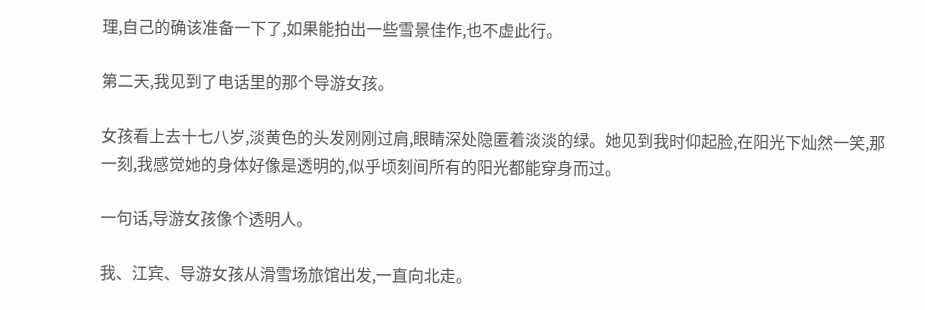理,自己的确该准备一下了,如果能拍出一些雪景佳作,也不虚此行。

第二天,我见到了电话里的那个导游女孩。

女孩看上去十七八岁,淡黄色的头发刚刚过肩,眼睛深处隐匿着淡淡的绿。她见到我时仰起脸,在阳光下灿然一笑,那一刻,我感觉她的身体好像是透明的,似乎顷刻间所有的阳光都能穿身而过。

一句话,导游女孩像个透明人。

我、江宾、导游女孩从滑雪场旅馆出发,一直向北走。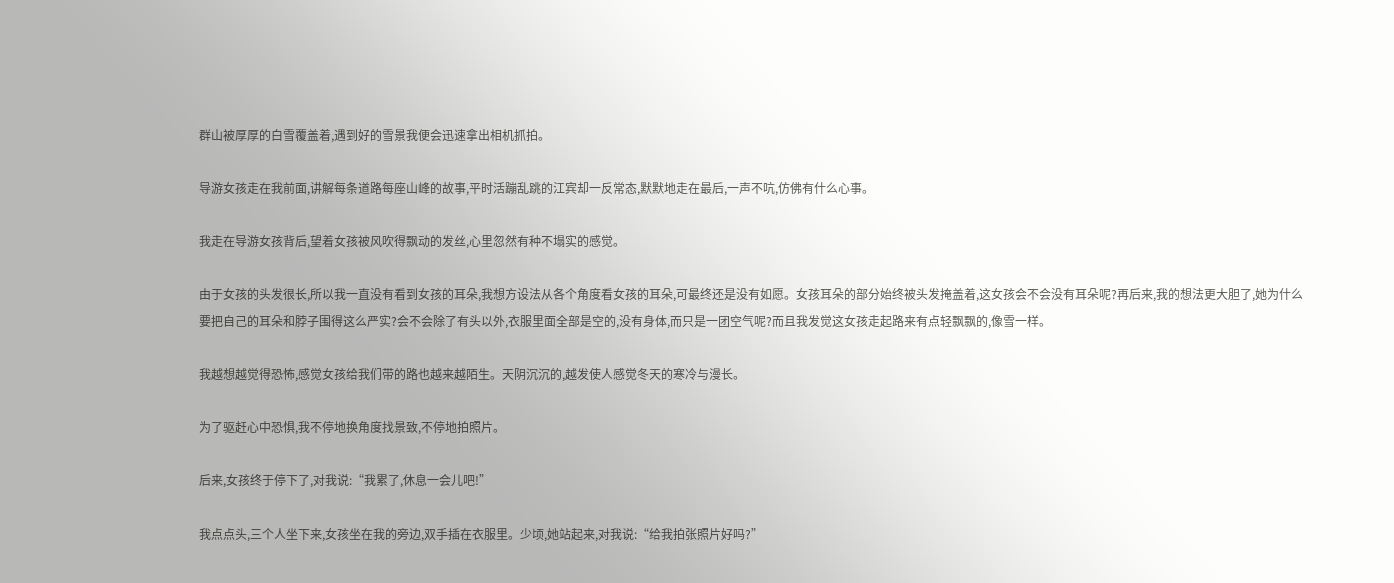群山被厚厚的白雪覆盖着,遇到好的雪景我便会迅速拿出相机抓拍。

导游女孩走在我前面,讲解每条道路每座山峰的故事,平时活蹦乱跳的江宾却一反常态,默默地走在最后,一声不吭,仿佛有什么心事。

我走在导游女孩背后,望着女孩被风吹得飘动的发丝,心里忽然有种不塌实的感觉。

由于女孩的头发很长,所以我一直没有看到女孩的耳朵,我想方设法从各个角度看女孩的耳朵,可最终还是没有如愿。女孩耳朵的部分始终被头发掩盖着,这女孩会不会没有耳朵呢?再后来,我的想法更大胆了,她为什么要把自己的耳朵和脖子围得这么严实?会不会除了有头以外,衣服里面全部是空的,没有身体,而只是一团空气呢?而且我发觉这女孩走起路来有点轻飘飘的,像雪一样。

我越想越觉得恐怖,感觉女孩给我们带的路也越来越陌生。天阴沉沉的,越发使人感觉冬天的寒冷与漫长。

为了驱赶心中恐惧,我不停地换角度找景致,不停地拍照片。

后来,女孩终于停下了,对我说:“我累了,休息一会儿吧!”

我点点头,三个人坐下来,女孩坐在我的旁边,双手插在衣服里。少顷,她站起来,对我说:“给我拍张照片好吗?”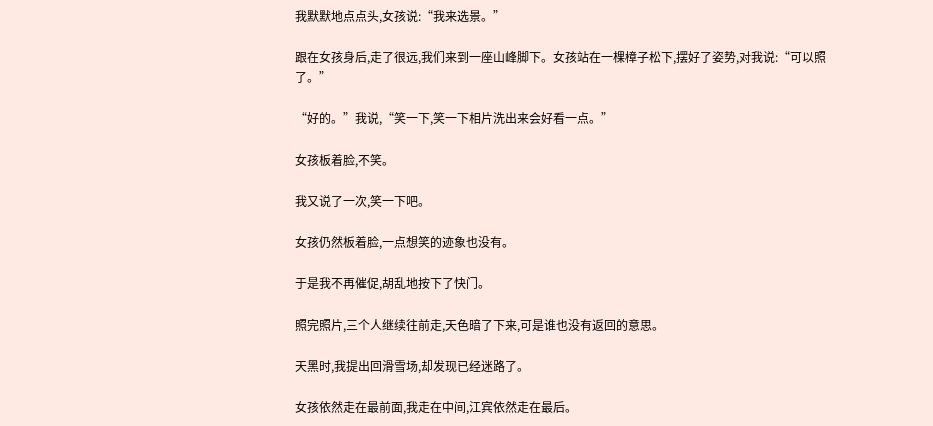我默默地点点头,女孩说:“我来选景。”

跟在女孩身后,走了很远,我们来到一座山峰脚下。女孩站在一棵樟子松下,摆好了姿势,对我说:“可以照了。”

“好的。”我说,“笑一下,笑一下相片洗出来会好看一点。”

女孩板着脸,不笑。

我又说了一次,笑一下吧。

女孩仍然板着脸,一点想笑的迹象也没有。

于是我不再催促,胡乱地按下了快门。

照完照片,三个人继续往前走,天色暗了下来,可是谁也没有返回的意思。

天黑时,我提出回滑雪场,却发现已经迷路了。

女孩依然走在最前面,我走在中间,江宾依然走在最后。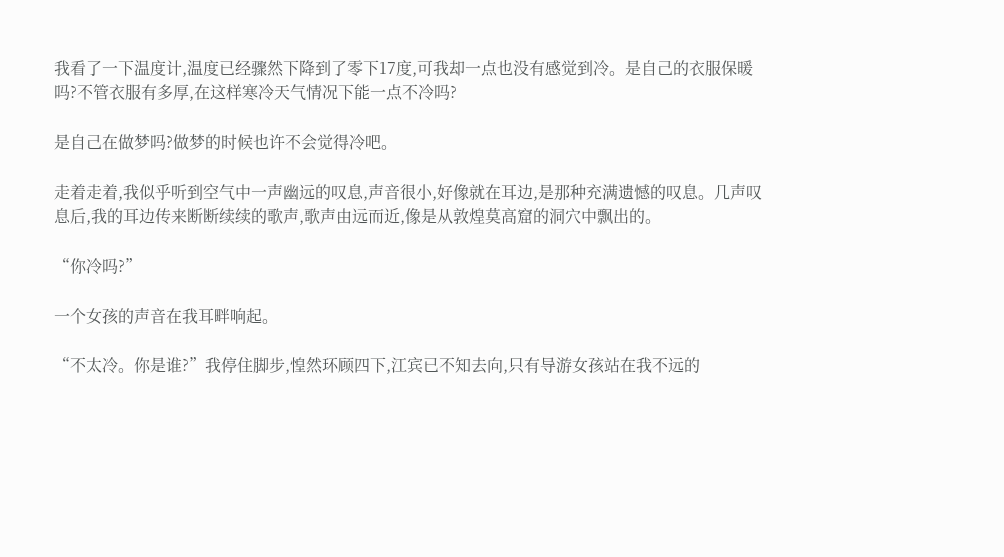我看了一下温度计,温度已经骤然下降到了零下17度,可我却一点也没有感觉到冷。是自己的衣服保暖吗?不管衣服有多厚,在这样寒冷天气情况下能一点不冷吗?

是自己在做梦吗?做梦的时候也许不会觉得冷吧。

走着走着,我似乎听到空气中一声幽远的叹息,声音很小,好像就在耳边,是那种充满遗憾的叹息。几声叹息后,我的耳边传来断断续续的歌声,歌声由远而近,像是从敦煌莫高窟的洞穴中飘出的。

“你冷吗?”

一个女孩的声音在我耳畔响起。

“不太冷。你是谁?”我停住脚步,惶然环顾四下,江宾已不知去向,只有导游女孩站在我不远的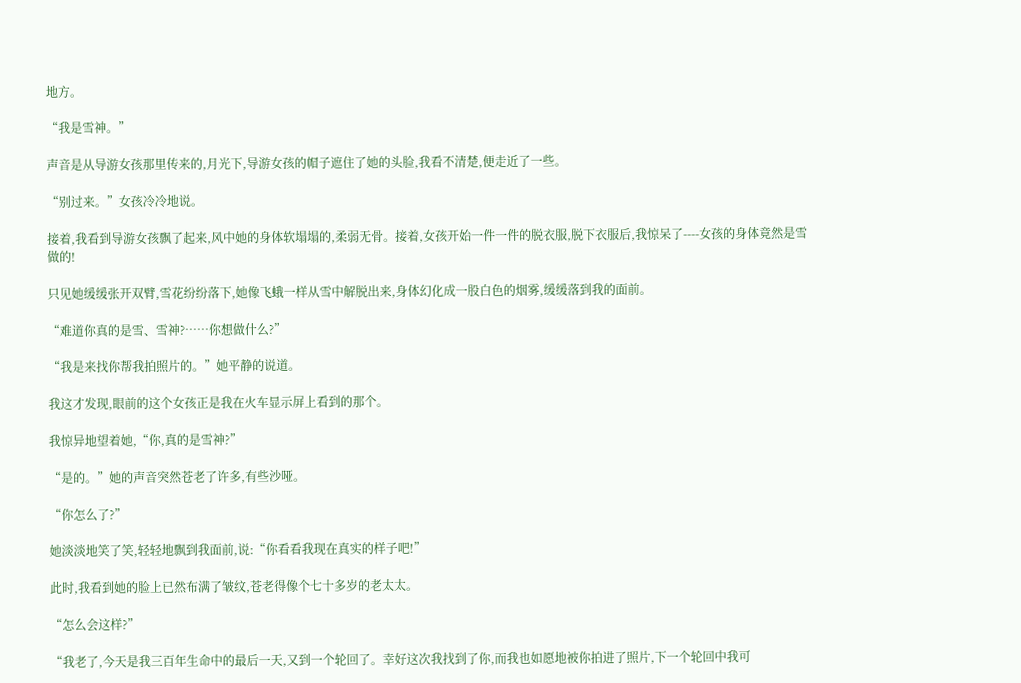地方。

“我是雪神。”

声音是从导游女孩那里传来的,月光下,导游女孩的帽子遮住了她的头脸,我看不清楚,便走近了一些。

“别过来。”女孩冷冷地说。

接着,我看到导游女孩飘了起来,风中她的身体软塌塌的,柔弱无骨。接着,女孩开始一件一件的脱衣服,脱下衣服后,我惊呆了----女孩的身体竟然是雪做的!

只见她缓缓张开双臂,雪花纷纷落下,她像飞蛾一样从雪中解脱出来,身体幻化成一股白色的烟雾,缓缓落到我的面前。

“难道你真的是雪、雪神?……你想做什么?”

“我是来找你帮我拍照片的。”她平静的说道。

我这才发现,眼前的这个女孩正是我在火车显示屏上看到的那个。

我惊异地望着她,“你,真的是雪神?”

“是的。”她的声音突然苍老了许多,有些沙哑。

“你怎么了?”

她淡淡地笑了笑,轻轻地飘到我面前,说:“你看看我现在真实的样子吧!”

此时,我看到她的脸上已然布满了皱纹,苍老得像个七十多岁的老太太。

“怎么会这样?”

“我老了,今天是我三百年生命中的最后一天,又到一个轮回了。幸好这次我找到了你,而我也如愿地被你拍进了照片,下一个轮回中我可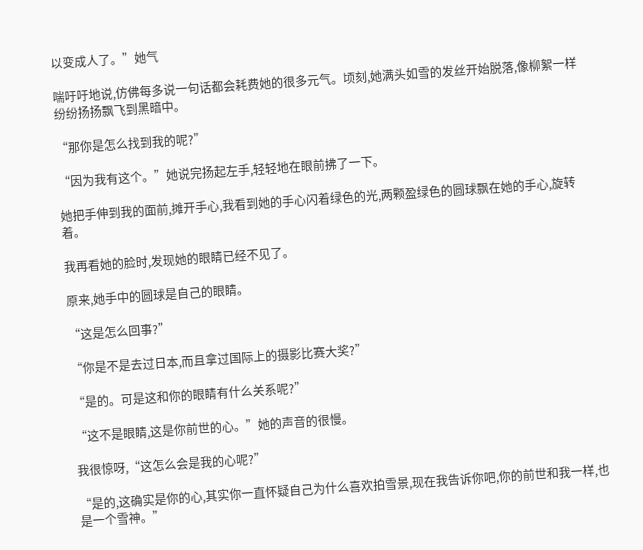以变成人了。”她气

喘吁吁地说,仿佛每多说一句话都会耗费她的很多元气。顷刻,她满头如雪的发丝开始脱落,像柳絮一样纷纷扬扬飘飞到黑暗中。

“那你是怎么找到我的呢?”

“因为我有这个。”她说完扬起左手,轻轻地在眼前拂了一下。

她把手伸到我的面前,摊开手心,我看到她的手心闪着绿色的光,两颗盈绿色的圆球飘在她的手心,旋转着。

我再看她的脸时,发现她的眼睛已经不见了。

原来,她手中的圆球是自己的眼睛。

“这是怎么回事?”

“你是不是去过日本,而且拿过国际上的摄影比赛大奖?”

“是的。可是这和你的眼睛有什么关系呢?”

“这不是眼睛,这是你前世的心。”她的声音的很慢。

我很惊呀,“这怎么会是我的心呢?”

“是的,这确实是你的心,其实你一直怀疑自己为什么喜欢拍雪景,现在我告诉你吧,你的前世和我一样,也是一个雪神。”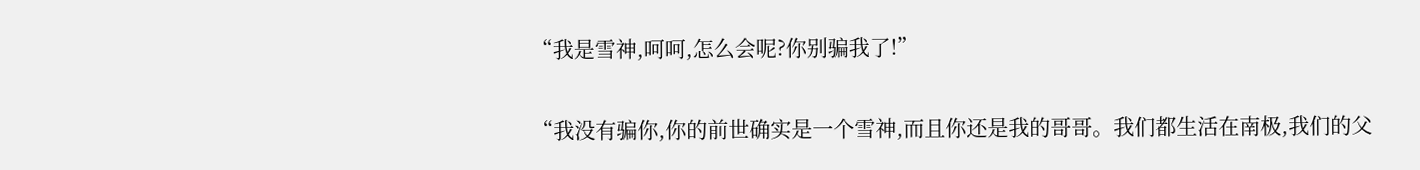“我是雪神,呵呵,怎么会呢?你别骗我了!”

“我没有骗你,你的前世确实是一个雪神,而且你还是我的哥哥。我们都生活在南极,我们的父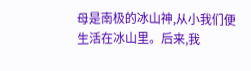母是南极的冰山神,从小我们便生活在冰山里。后来,我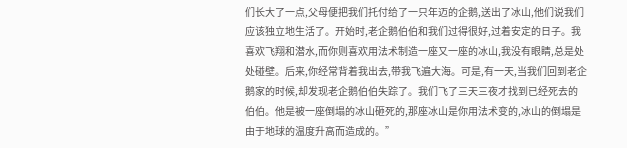们长大了一点,父母便把我们托付给了一只年迈的企鹅,送出了冰山,他们说我们应该独立地生活了。开始时,老企鹅伯伯和我们过得很好,过着安定的日子。我喜欢飞翔和潜水,而你则喜欢用法术制造一座又一座的冰山,我没有眼睛,总是处处碰壁。后来,你经常背着我出去,带我飞遍大海。可是,有一天,当我们回到老企鹅家的时候,却发现老企鹅伯伯失踪了。我们飞了三天三夜才找到已经死去的伯伯。他是被一座倒塌的冰山砸死的,那座冰山是你用法术变的,冰山的倒塌是由于地球的温度升高而造成的。”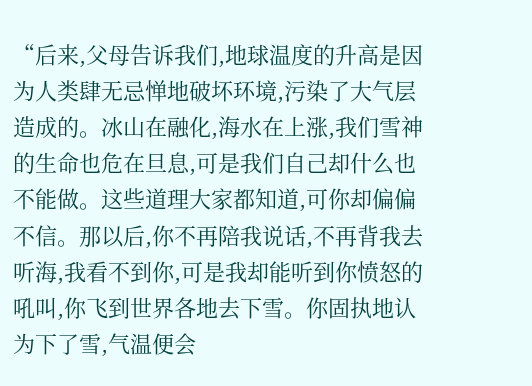“后来,父母告诉我们,地球温度的升高是因为人类肆无忌惮地破坏环境,污染了大气层造成的。冰山在融化,海水在上涨,我们雪神的生命也危在旦息,可是我们自己却什么也不能做。这些道理大家都知道,可你却偏偏不信。那以后,你不再陪我说话,不再背我去听海,我看不到你,可是我却能听到你愤怒的吼叫,你飞到世界各地去下雪。你固执地认为下了雪,气温便会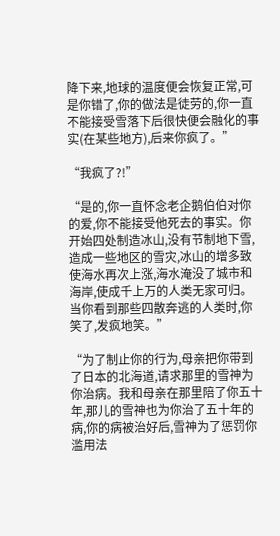降下来,地球的温度便会恢复正常,可是你错了,你的做法是徒劳的,你一直不能接受雪落下后很快便会融化的事实(在某些地方),后来你疯了。”

“我疯了?!”

“是的,你一直怀念老企鹅伯伯对你的爱,你不能接受他死去的事实。你开始四处制造冰山,没有节制地下雪,造成一些地区的雪灾,冰山的增多致使海水再次上涨,海水淹没了城市和海岸,使成千上万的人类无家可归。当你看到那些四散奔逃的人类时,你笑了,发疯地笑。”

“为了制止你的行为,母亲把你带到了日本的北海道,请求那里的雪神为你治病。我和母亲在那里陪了你五十年,那儿的雪神也为你治了五十年的病,你的病被治好后,雪神为了惩罚你滥用法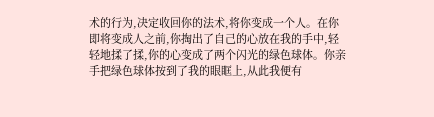术的行为,决定收回你的法术,将你变成一个人。在你即将变成人之前,你掏出了自己的心放在我的手中,轻轻地揉了揉,你的心变成了两个闪光的绿色球体。你亲手把绿色球体按到了我的眼眶上,从此我便有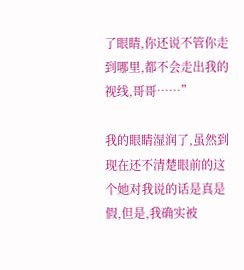了眼睛,你还说不管你走到哪里,都不会走出我的视线,哥哥……”

我的眼睛湿润了,虽然到现在还不清楚眼前的这个她对我说的话是真是假,但是,我确实被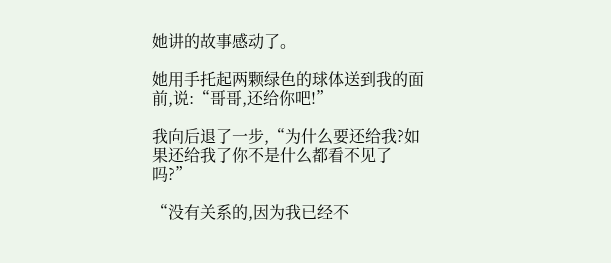她讲的故事感动了。

她用手托起两颗绿色的球体送到我的面前,说:“哥哥,还给你吧!”

我向后退了一步,“为什么要还给我?如果还给我了你不是什么都看不见了吗?”

“没有关系的,因为我已经不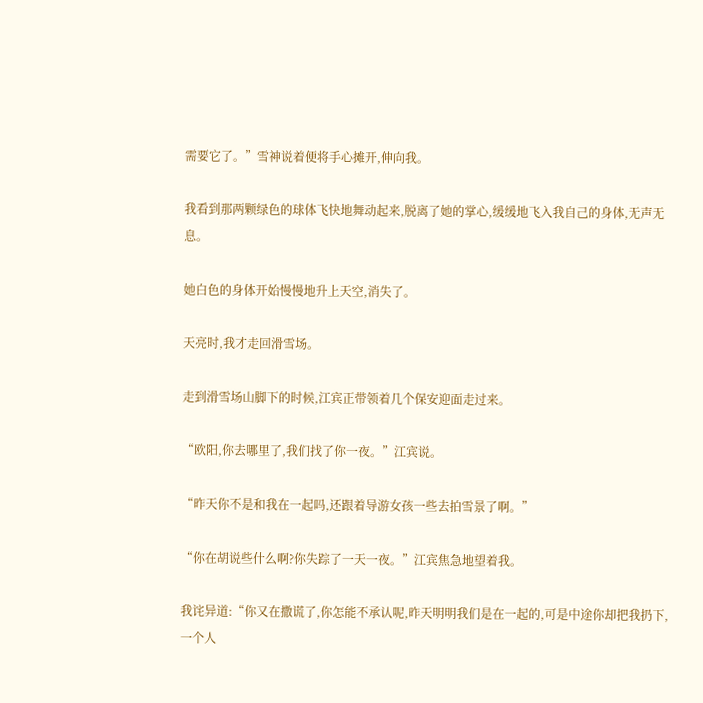需要它了。”雪神说着便将手心摊开,伸向我。

我看到那两颗绿色的球体飞快地舞动起来,脱离了她的掌心,缓缓地飞入我自己的身体,无声无息。

她白色的身体开始慢慢地升上天空,消失了。

天亮时,我才走回滑雪场。

走到滑雪场山脚下的时候,江宾正带领着几个保安迎面走过来。

“欧阳,你去哪里了,我们找了你一夜。”江宾说。

“昨天你不是和我在一起吗,还跟着导游女孩一些去拍雪景了啊。”

“你在胡说些什么啊?你失踪了一天一夜。”江宾焦急地望着我。

我诧异道:“你又在撒谎了,你怎能不承认呢,昨天明明我们是在一起的,可是中途你却把我扔下,一个人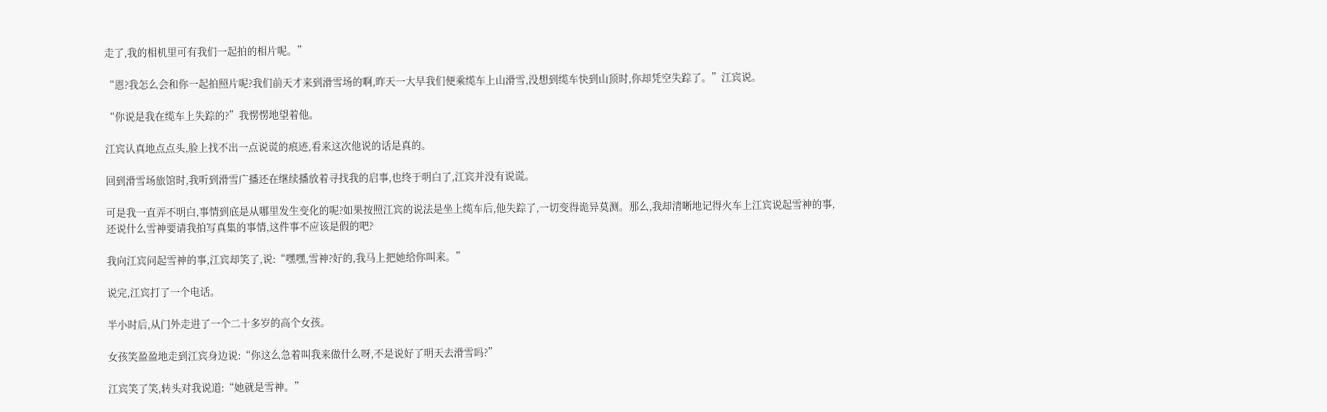走了,我的相机里可有我们一起拍的相片呢。”

“恩?我怎么会和你一起拍照片呢?我们前天才来到滑雪场的啊,昨天一大早我们便乘缆车上山滑雪,没想到缆车快到山顶时,你却凭空失踪了。”江宾说。

“你说是我在缆车上失踪的?”我愣愣地望着他。

江宾认真地点点头,脸上找不出一点说谎的痕迹,看来这次他说的话是真的。

回到滑雪场旅馆时,我听到滑雪广播还在继续播放着寻找我的启事,也终于明白了,江宾并没有说谎。

可是我一直弄不明白,事情到底是从哪里发生变化的呢?如果按照江宾的说法是坐上缆车后,他失踪了,一切变得诡异莫测。那么,我却清晰地记得火车上江宾说起雪神的事,还说什么雪神要请我拍写真集的事情,这件事不应该是假的吧?

我向江宾问起雪神的事,江宾却笑了,说:“嘿嘿,雪神?好的,我马上把她给你叫来。”

说完,江宾打了一个电话。

半小时后,从门外走进了一个二十多岁的高个女孩。

女孩笑盈盈地走到江宾身边说:“你这么急着叫我来做什么呀,不是说好了明天去滑雪吗?”

江宾笑了笑,转头对我说道:“她就是雪神。”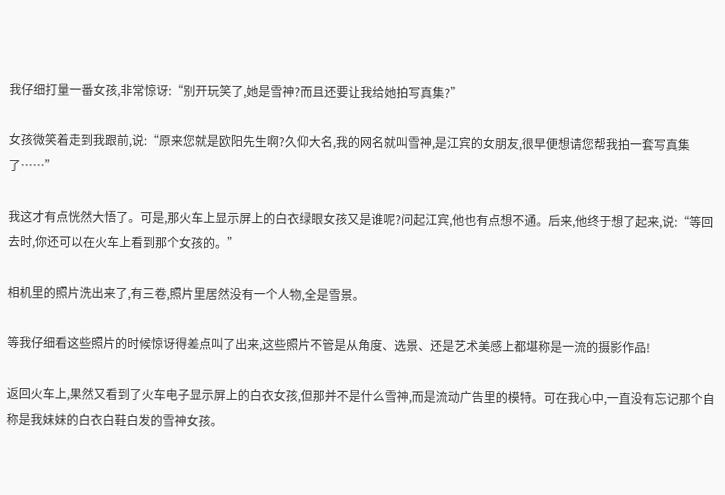我仔细打量一番女孩,非常惊讶:“别开玩笑了,她是雪神?而且还要让我给她拍写真集?”

女孩微笑着走到我跟前,说:“原来您就是欧阳先生啊?久仰大名,我的网名就叫雪神,是江宾的女朋友,很早便想请您帮我拍一套写真集了……”

我这才有点恍然大悟了。可是,那火车上显示屏上的白衣绿眼女孩又是谁呢?问起江宾,他也有点想不通。后来,他终于想了起来,说:“等回去时,你还可以在火车上看到那个女孩的。”

相机里的照片洗出来了,有三卷,照片里居然没有一个人物,全是雪景。

等我仔细看这些照片的时候惊讶得差点叫了出来,这些照片不管是从角度、选景、还是艺术美感上都堪称是一流的摄影作品!

返回火车上,果然又看到了火车电子显示屏上的白衣女孩,但那并不是什么雪神,而是流动广告里的模特。可在我心中,一直没有忘记那个自称是我妹妹的白衣白鞋白发的雪神女孩。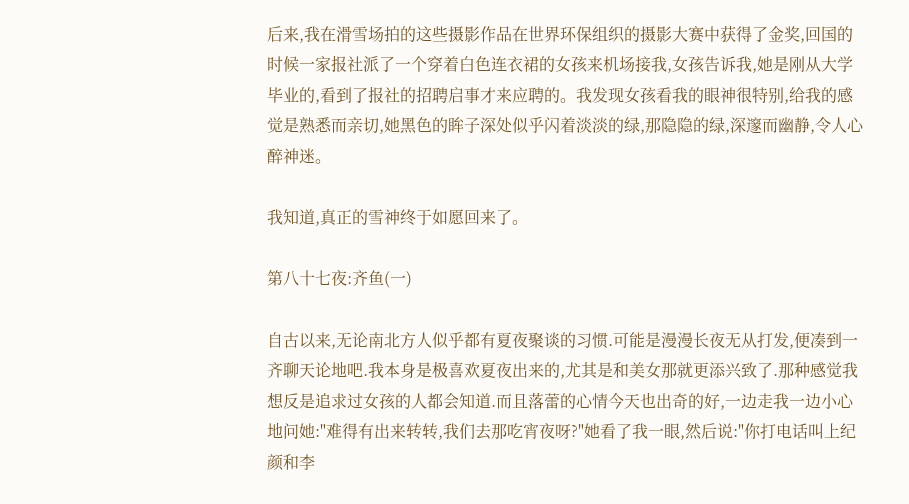后来,我在滑雪场拍的这些摄影作品在世界环保组织的摄影大赛中获得了金奖,回国的时候一家报社派了一个穿着白色连衣裙的女孩来机场接我,女孩告诉我,她是刚从大学毕业的,看到了报社的招聘启事才来应聘的。我发现女孩看我的眼神很特别,给我的感觉是熟悉而亲切,她黑色的眸子深处似乎闪着淡淡的绿,那隐隐的绿,深邃而幽静,令人心醉神迷。

我知道,真正的雪神终于如愿回来了。

第八十七夜:齐鱼(一)

自古以来,无论南北方人似乎都有夏夜聚谈的习惯.可能是漫漫长夜无从打发,便凑到一齐聊天论地吧.我本身是极喜欢夏夜出来的,尤其是和美女那就更添兴致了.那种感觉我想反是追求过女孩的人都会知道.而且落蕾的心情今天也出奇的好,一边走我一边小心地问她:"难得有出来转转,我们去那吃宵夜呀?"她看了我一眼,然后说:"你打电话叫上纪颜和李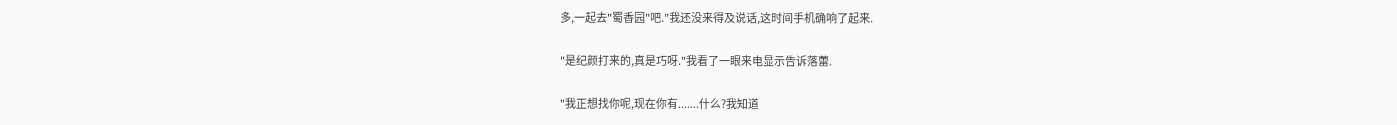多,一起去"蜀香园"吧."我还没来得及说话,这时间手机确响了起来.

"是纪颜打来的,真是巧呀."我看了一眼来电显示告诉落蕾.

"我正想找你呢,现在你有.......什么?我知道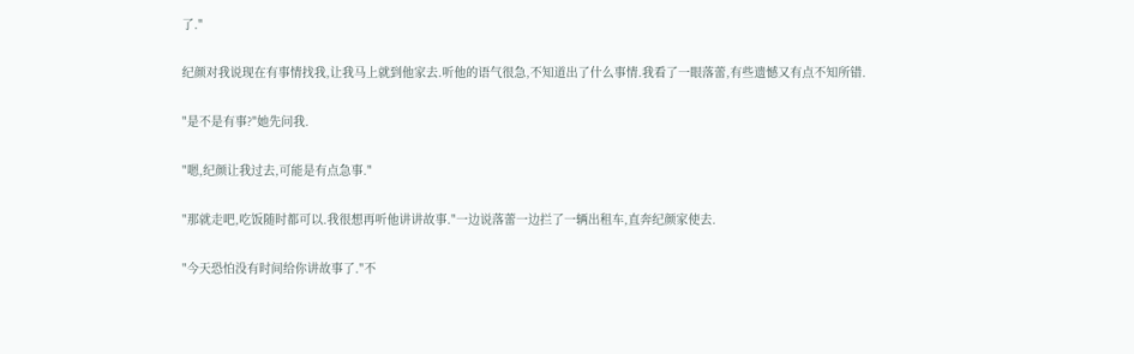了."

纪颜对我说现在有事情找我,让我马上就到他家去.听他的语气很急,不知道出了什么事情.我看了一眼落蕾,有些遗憾又有点不知所错.

"是不是有事?"她先问我.

"嗯,纪颜让我过去,可能是有点急事."

"那就走吧,吃饭随时都可以.我很想再听他讲讲故事."一边说落蕾一边拦了一辆出租车,直奔纪颜家使去.

"今天恐怕没有时间给你讲故事了."不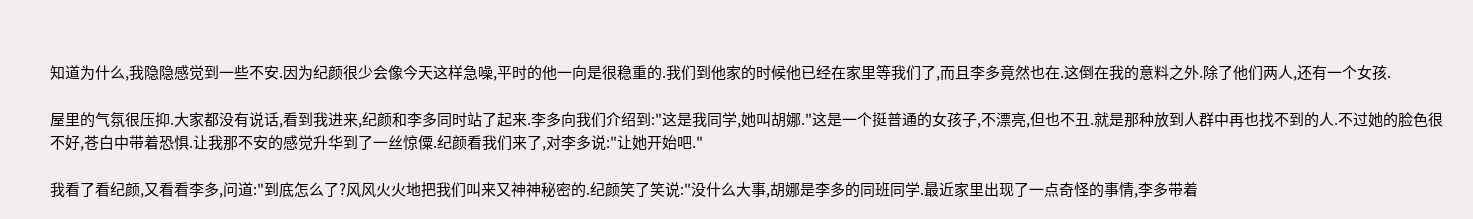知道为什么,我隐隐感觉到一些不安.因为纪颜很少会像今天这样急噪,平时的他一向是很稳重的.我们到他家的时候他已经在家里等我们了,而且李多竟然也在.这倒在我的意料之外.除了他们两人,还有一个女孩.

屋里的气氛很压抑.大家都没有说话,看到我进来,纪颜和李多同时站了起来.李多向我们介绍到:"这是我同学,她叫胡娜."这是一个挺普通的女孩子,不漂亮,但也不丑.就是那种放到人群中再也找不到的人.不过她的脸色很不好,苍白中带着恐惧.让我那不安的感觉升华到了一丝惊僳.纪颜看我们来了,对李多说:"让她开始吧."

我看了看纪颜,又看看李多,问道:"到底怎么了?风风火火地把我们叫来又神神秘密的.纪颜笑了笑说:"没什么大事,胡娜是李多的同班同学.最近家里出现了一点奇怪的事情,李多带着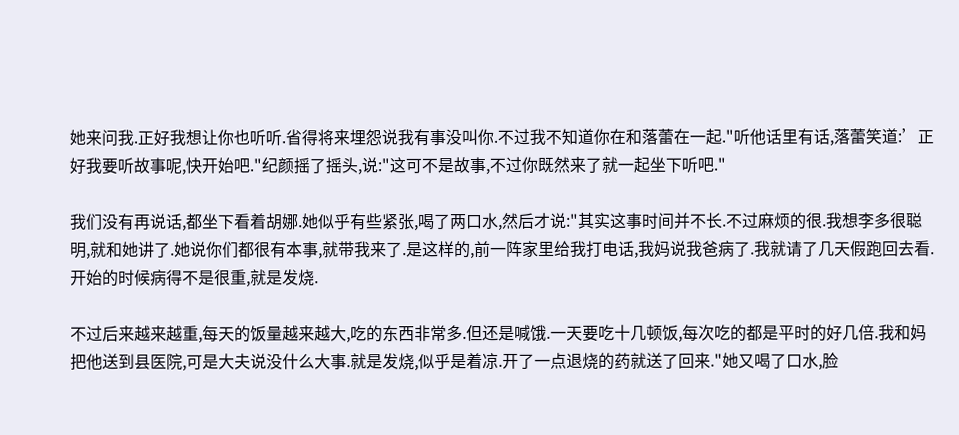她来问我.正好我想让你也听听.省得将来埋怨说我有事没叫你.不过我不知道你在和落蕾在一起."听他话里有话,落蕾笑道:’正好我要听故事呢,快开始吧."纪颜摇了摇头,说:"这可不是故事,不过你既然来了就一起坐下听吧."

我们没有再说话,都坐下看着胡娜.她似乎有些紧张,喝了两口水,然后才说:"其实这事时间并不长.不过麻烦的很.我想李多很聪明,就和她讲了.她说你们都很有本事,就带我来了.是这样的,前一阵家里给我打电话,我妈说我爸病了.我就请了几天假跑回去看.开始的时候病得不是很重,就是发烧.

不过后来越来越重,每天的饭量越来越大,吃的东西非常多.但还是喊饿.一天要吃十几顿饭,每次吃的都是平时的好几倍.我和妈把他送到县医院,可是大夫说没什么大事.就是发烧,似乎是着凉.开了一点退烧的药就送了回来."她又喝了口水,脸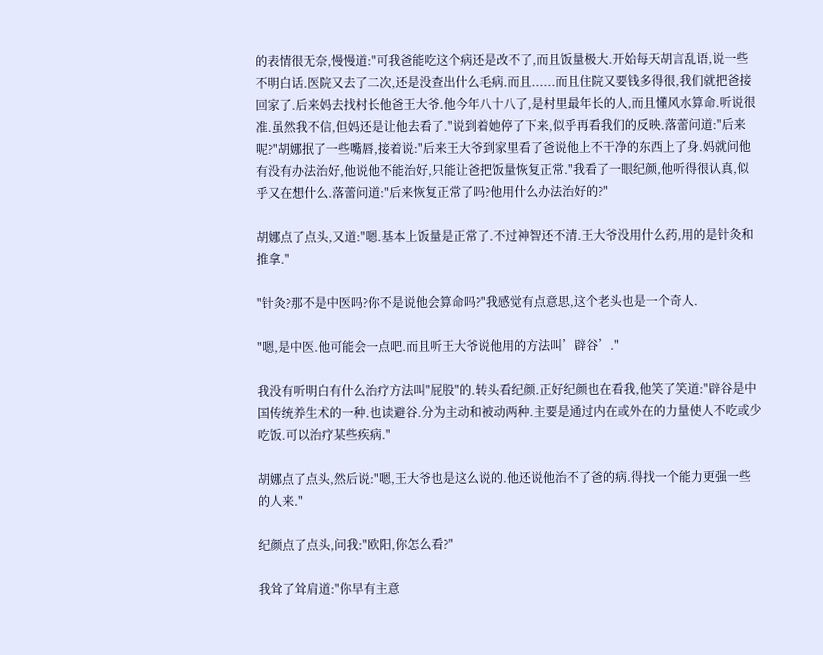的表情很无奈,慢慢道:"可我爸能吃这个病还是改不了,而且饭量极大.开始每天胡言乱语,说一些不明白话.医院又去了二次,还是没查出什么毛病.而且......而且住院又要钱多得很,我们就把爸接回家了.后来妈去找村长他爸王大爷.他今年八十八了,是村里最年长的人,而且懂风水算命.听说很准.虽然我不信,但妈还是让他去看了."说到着她停了下来,似乎再看我们的反映.落蕾问道:"后来呢?"胡娜抿了一些嘴唇,接着说:"后来王大爷到家里看了爸说他上不干净的东西上了身.妈就问他有没有办法治好,他说他不能治好,只能让爸把饭量恢复正常."我看了一眼纪颜,他听得很认真,似乎又在想什么.落蕾问道:"后来恢复正常了吗?他用什么办法治好的?"

胡娜点了点头,又道:"嗯.基本上饭量是正常了.不过神智还不清.王大爷没用什么药,用的是针灸和推拿."

"针灸?那不是中医吗?你不是说他会算命吗?"我感觉有点意思,这个老头也是一个奇人.

"嗯,是中医.他可能会一点吧.而且听王大爷说他用的方法叫’辟谷’."

我没有听明白有什么治疗方法叫"屁股"的.转头看纪颜.正好纪颜也在看我,他笑了笑道:"辟谷是中国传统养生术的一种.也读避谷.分为主动和被动两种.主要是通过内在或外在的力量使人不吃或少吃饭.可以治疗某些疾病."

胡娜点了点头,然后说:"嗯,王大爷也是这么说的.他还说他治不了爸的病.得找一个能力更强一些的人来."

纪颜点了点头,问我:"欧阳,你怎么看?"

我耸了耸肩道:"你早有主意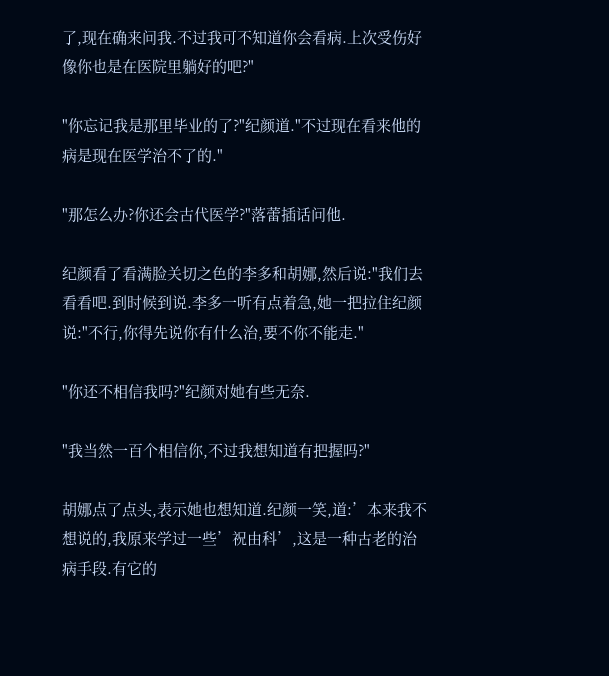了,现在确来问我.不过我可不知道你会看病.上次受伤好像你也是在医院里躺好的吧?"

"你忘记我是那里毕业的了?"纪颜道."不过现在看来他的病是现在医学治不了的."

"那怎么办?你还会古代医学?"落蕾插话问他.

纪颜看了看满脸关切之色的李多和胡娜,然后说:"我们去看看吧.到时候到说.李多一听有点着急,她一把拉住纪颜说:"不行,你得先说你有什么治,要不你不能走."

"你还不相信我吗?"纪颜对她有些无奈.

"我当然一百个相信你,不过我想知道有把握吗?"

胡娜点了点头,表示她也想知道.纪颜一笑,道:’本来我不想说的,我原来学过一些’祝由科’,这是一种古老的治病手段.有它的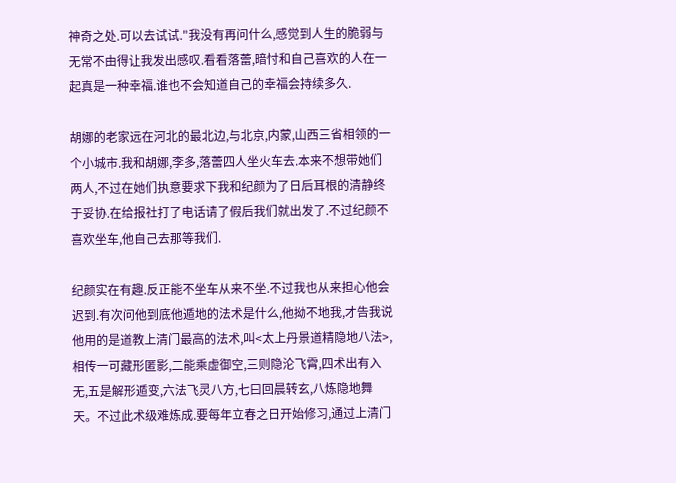神奇之处.可以去试试."我没有再问什么,感觉到人生的脆弱与无常不由得让我发出感叹.看看落蕾,暗忖和自己喜欢的人在一起真是一种幸福.谁也不会知道自己的幸福会持续多久.

胡娜的老家远在河北的最北边,与北京,内蒙,山西三省相领的一个小城市.我和胡娜,李多,落蕾四人坐火车去.本来不想带她们两人,不过在她们执意要求下我和纪颜为了日后耳根的清静终于妥协.在给报社打了电话请了假后我们就出发了.不过纪颜不喜欢坐车,他自己去那等我们.

纪颜实在有趣.反正能不坐车从来不坐.不过我也从来担心他会迟到.有次问他到底他遁地的法术是什么,他拗不地我,才告我说他用的是道教上清门最高的法术,叫<太上丹景道精隐地八法>,相传一可藏形匿影,二能乘虚御空,三则隐沦飞霄,四术出有入无,五是解形遁变,六法飞灵八方,七曰回晨转玄,八炼隐地舞天。不过此术级难炼成.要每年立春之日开始修习,通过上清门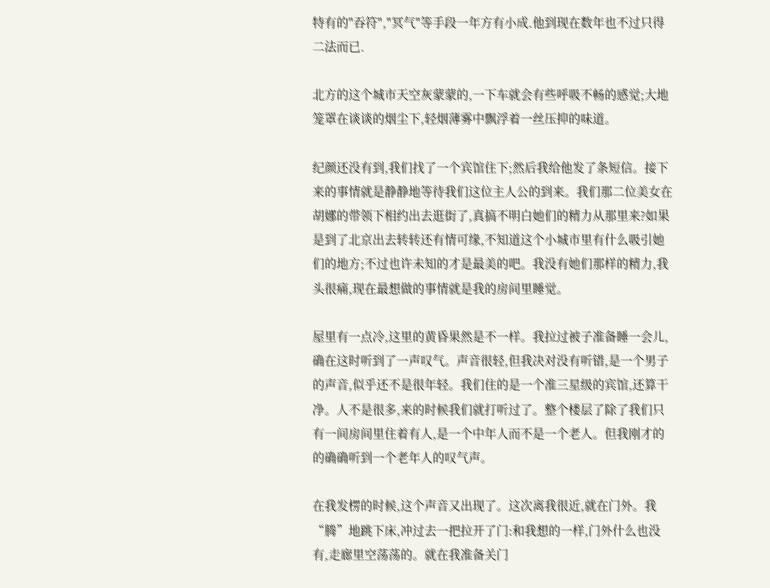特有的"吞符","冥气"等手段一年方有小成.他到现在数年也不过只得二法而已.

北方的这个城市天空灰蒙蒙的,一下车就会有些呼吸不畅的感觉;大地笼罩在谈谈的烟尘下,轻烟薄雾中飘浮着一丝压抑的味道。

纪颜还没有到,我们找了一个宾馆住下;然后我给他发了条短信。接下来的事情就是静静地等待我们这位主人公的到来。我们那二位美女在胡娜的带领下相约出去逛街了,真搞不明白她们的精力从那里来?如果是到了北京出去转转还有情可缘,不知道这个小城市里有什么吸引她们的地方;不过也许未知的才是最美的吧。我没有她们那样的精力,我头很痛,现在最想做的事情就是我的房间里睡觉。

屋里有一点冷,这里的黄昏果然是不一样。我拉过被子准备睡一会儿,确在这时听到了一声叹气。声音很轻,但我决对没有听错,是一个男子的声音,似乎还不是很年轻。我们住的是一个准三星级的宾馆,还算干净。人不是很多,来的时候我们就打听过了。整个楼层了除了我们只有一间房间里住着有人,是一个中年人而不是一个老人。但我刚才的的确确听到一个老年人的叹气声。

在我发楞的时候,这个声音又出现了。这次离我很近,就在门外。我“腾”地跳下床,冲过去一把拉开了门:和我想的一样,门外什么也没有,走廊里空荡荡的。就在我准备关门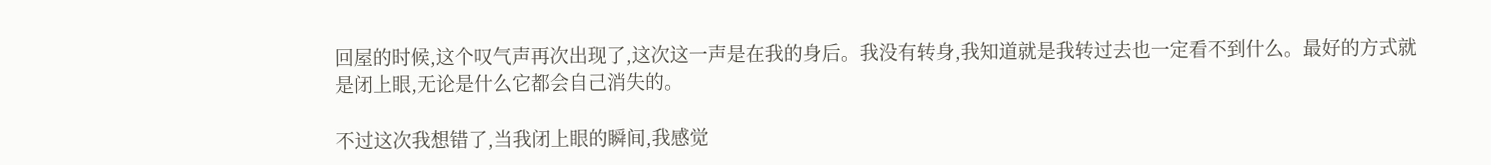回屋的时候,这个叹气声再次出现了,这次这一声是在我的身后。我没有转身,我知道就是我转过去也一定看不到什么。最好的方式就是闭上眼,无论是什么它都会自己消失的。

不过这次我想错了,当我闭上眼的瞬间,我感觉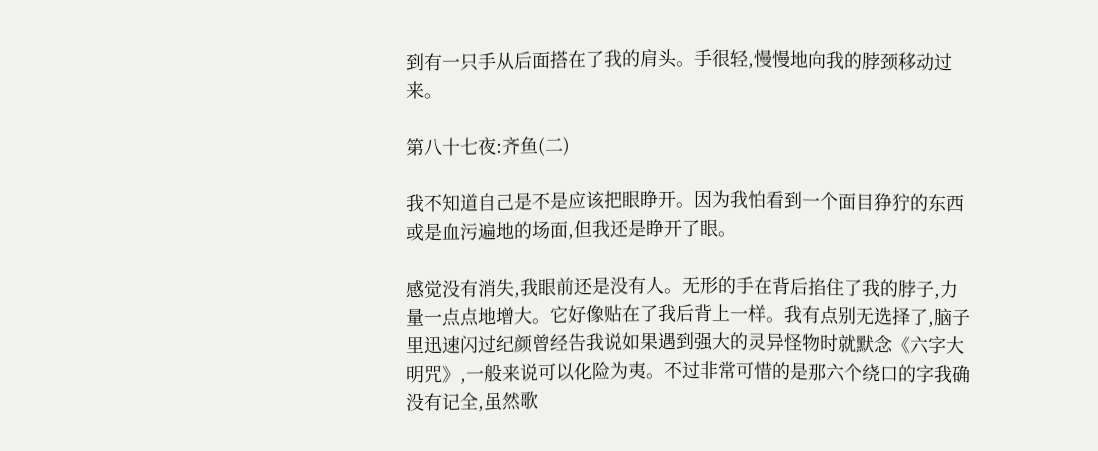到有一只手从后面搭在了我的肩头。手很轻,慢慢地向我的脖颈移动过来。

第八十七夜:齐鱼(二)

我不知道自己是不是应该把眼睁开。因为我怕看到一个面目狰狞的东西或是血污遍地的场面,但我还是睁开了眼。

感觉没有消失,我眼前还是没有人。无形的手在背后掐住了我的脖子,力量一点点地增大。它好像贴在了我后背上一样。我有点别无选择了,脑子里迅速闪过纪颜曾经告我说如果遇到强大的灵异怪物时就默念《六字大明咒》,一般来说可以化险为夷。不过非常可惜的是那六个绕口的字我确没有记全,虽然歌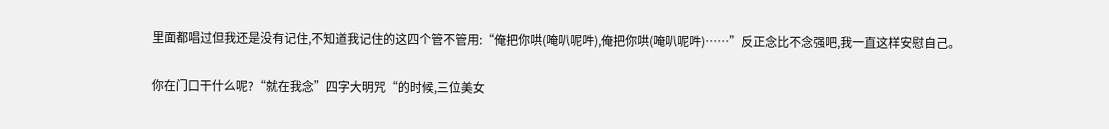里面都唱过但我还是没有记住,不知道我记住的这四个管不管用:“俺把你哄(唵叭呢吽),俺把你哄(唵叭呢吽)……”反正念比不念强吧,我一直这样安慰自己。

你在门口干什么呢?“就在我念”四字大明咒“的时候,三位美女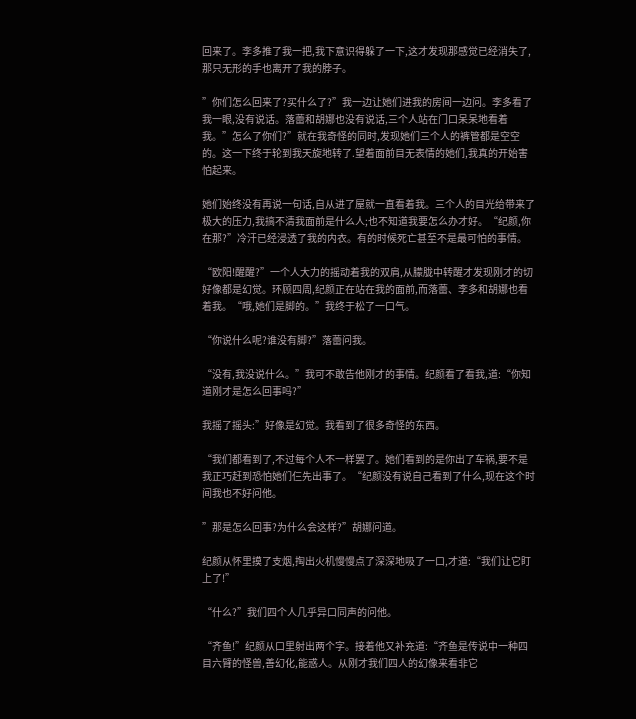回来了。李多推了我一把,我下意识得躲了一下,这才发现那感觉已经消失了,那只无形的手也离开了我的脖子。

”你们怎么回来了?买什么了?”我一边让她们进我的房间一边问。李多看了我一眼,没有说话。落蕾和胡娜也没有说话,三个人站在门口呆呆地看着我。”怎么了你们?”就在我奇怪的同时,发现她们三个人的裤管都是空空的。这一下终于轮到我天旋地转了.望着面前目无表情的她们,我真的开始害怕起来。

她们始终没有再说一句话,自从进了屋就一直看着我。三个人的目光给带来了极大的压力,我搞不清我面前是什么人;也不知道我要怎么办才好。“纪颜,你在那?”冷汗已经浸透了我的内衣。有的时候死亡甚至不是最可怕的事情。

“欧阳!醒醒?”一个人大力的摇动着我的双肩,从朦胧中转醒才发现刚才的切好像都是幻觉。环顾四周,纪颜正在站在我的面前,而落蕾、李多和胡娜也看着我。“哦,她们是脚的。”我终于松了一口气。

“你说什么呢?谁没有脚?”落蕾问我。

“没有,我没说什么。”我可不敢告他刚才的事情。纪颜看了看我,道:“你知道刚才是怎么回事吗?”

我摇了摇头:”好像是幻觉。我看到了很多奇怪的东西。

“我们都看到了,不过每个人不一样罢了。她们看到的是你出了车祸,要不是我正巧赶到恐怕她们仨先出事了。“纪颜没有说自己看到了什么,现在这个时间我也不好问他。

”那是怎么回事?为什么会这样?”胡娜问道。

纪颜从怀里摸了支烟,掏出火机慢慢点了深深地吸了一口,才道:“我们让它盯上了!”

“什么?”我们四个人几乎异口同声的问他。

“齐鱼!”纪颜从口里射出两个字。接着他又补充道:“齐鱼是传说中一种四目六臂的怪兽,善幻化,能惑人。从刚才我们四人的幻像来看非它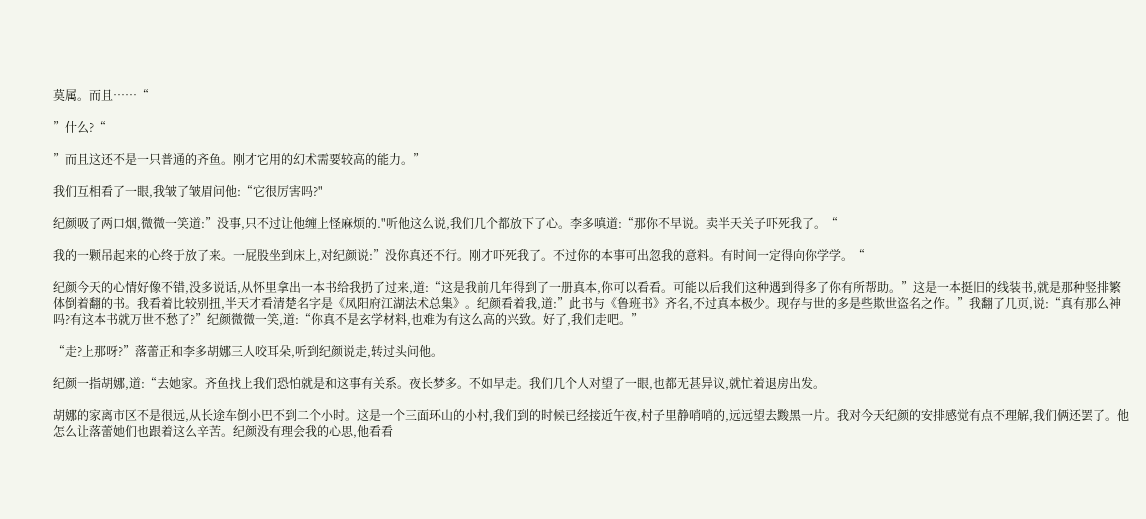莫属。而且……“

”什么?“

”而且这还不是一只普通的齐鱼。刚才它用的幻术需要较高的能力。”

我们互相看了一眼,我皱了皱眉问他:“它很厉害吗?"

纪颜吸了两口烟,微微一笑道:”没事,只不过让他缠上怪麻烦的."听他这么说,我们几个都放下了心。李多嗔道:“那你不早说。卖半天关子吓死我了。“

我的一颗吊起来的心终于放了来。一屁股坐到床上,对纪颜说:”没你真还不行。刚才吓死我了。不过你的本事可出忽我的意料。有时间一定得向你学学。“

纪颜今天的心情好像不错,没多说话,从怀里拿出一本书给我扔了过来,道:“这是我前几年得到了一册真本,你可以看看。可能以后我们这种遇到得多了你有所帮助。”这是一本挺旧的线装书,就是那种竖排繁体倒着翻的书。我看着比较别扭,半天才看清楚名字是《凤阳府江湖法术总集》。纪颜看着我,道:”此书与《鲁班书》齐名,不过真本极少。现存与世的多是些欺世盗名之作。”我翻了几页,说:“真有那么神吗?有这本书就万世不愁了?”纪颜微微一笑,道:“你真不是玄学材料,也难为有这么高的兴致。好了,我们走吧。”

“走?上那呀?”落蕾正和李多胡娜三人咬耳朵,听到纪颜说走,转过头问他。

纪颜一指胡娜,道:“去她家。齐鱼找上我们恐怕就是和这事有关系。夜长梦多。不如早走。我们几个人对望了一眼,也都无甚异议,就忙着退房出发。

胡娜的家离市区不是很远,从长途车倒小巴不到二个小时。这是一个三面环山的小村,我们到的时候已经接近午夜,村子里静哨哨的,远远望去黢黑一片。我对今天纪颜的安排感觉有点不理解,我们俩还罢了。他怎么让落蕾她们也跟着这么辛苦。纪颜没有理会我的心思,他看看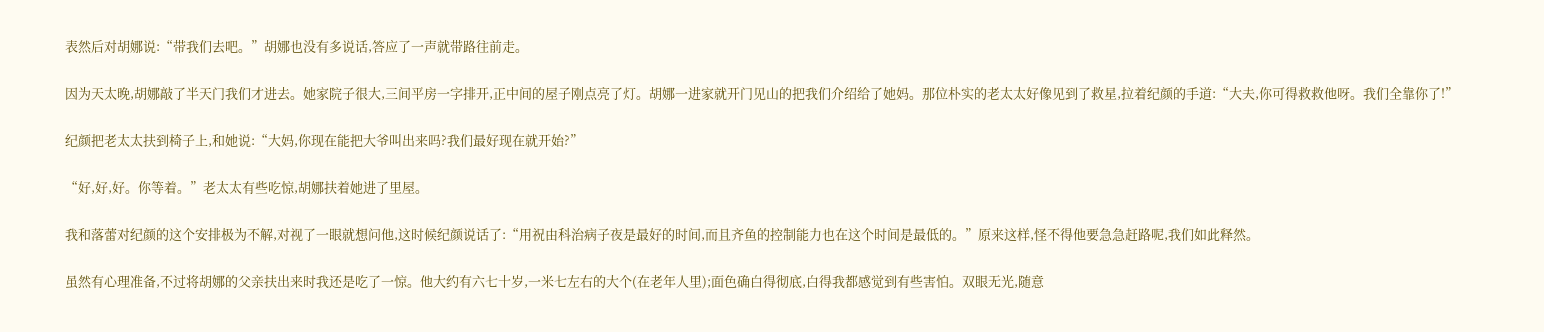表然后对胡娜说:“带我们去吧。”胡娜也没有多说话,答应了一声就带路往前走。

因为天太晚,胡娜敲了半天门我们才进去。她家院子很大,三间平房一字排开,正中间的屋子刚点亮了灯。胡娜一进家就开门见山的把我们介绍给了她妈。那位朴实的老太太好像见到了救星,拉着纪颜的手道:“大夫,你可得救救他呀。我们全靠你了!”

纪颜把老太太扶到椅子上,和她说:“大妈,你现在能把大爷叫出来吗?我们最好现在就开始?”

“好,好,好。你等着。”老太太有些吃惊,胡娜扶着她进了里屋。

我和落蕾对纪颜的这个安排极为不解,对视了一眼就想问他,这时候纪颜说话了:“用祝由科治病子夜是最好的时间,而且齐鱼的控制能力也在这个时间是最低的。”原来这样,怪不得他要急急赶路呢,我们如此释然。

虽然有心理准备,不过将胡娜的父亲扶出来时我还是吃了一惊。他大约有六七十岁,一米七左右的大个(在老年人里);面色确白得彻底,白得我都感觉到有些害怕。双眼无光,随意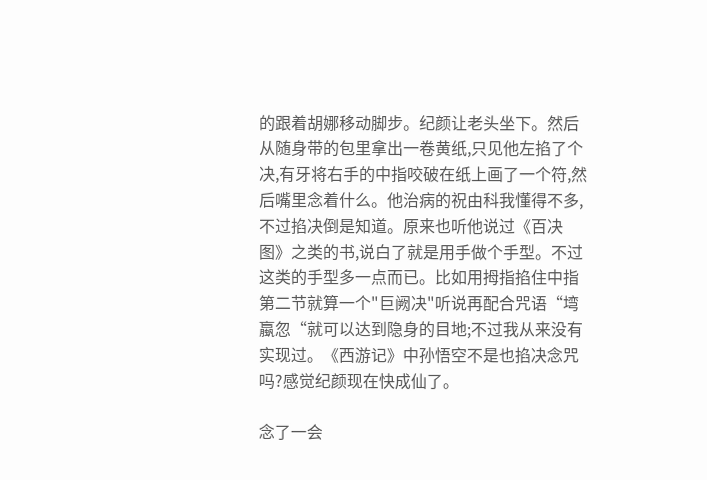的跟着胡娜移动脚步。纪颜让老头坐下。然后从随身带的包里拿出一卷黄纸,只见他左掐了个决,有牙将右手的中指咬破在纸上画了一个符,然后嘴里念着什么。他治病的祝由科我懂得不多,不过掐决倒是知道。原来也听他说过《百决图》之类的书,说白了就是用手做个手型。不过这类的手型多一点而已。比如用拇指掐住中指第二节就算一个"巨阙决"听说再配合咒语“塆蠃忽“就可以达到隐身的目地;不过我从来没有实现过。《西游记》中孙悟空不是也掐决念咒吗?感觉纪颜现在快成仙了。

念了一会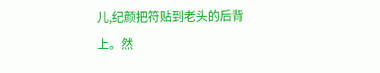儿,纪颜把符贴到老头的后背上。然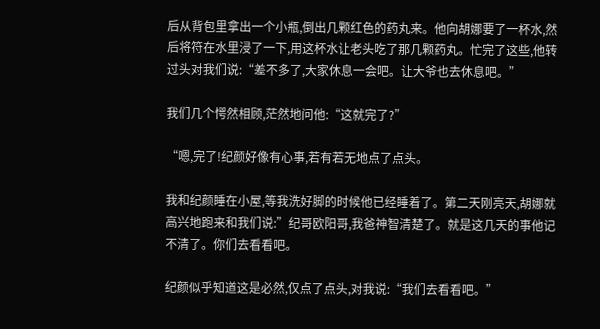后从背包里拿出一个小瓶,倒出几颗红色的药丸来。他向胡娜要了一杯水,然后将符在水里浸了一下,用这杯水让老头吃了那几颗药丸。忙完了这些,他转过头对我们说:“差不多了,大家休息一会吧。让大爷也去休息吧。”

我们几个愕然相顾,茫然地问他:“这就完了?”

“嗯,完了!纪颜好像有心事,若有若无地点了点头。

我和纪颜睡在小屋,等我洗好脚的时候他已经睡着了。第二天刚亮天,胡娜就高兴地跑来和我们说:”纪哥欧阳哥,我爸神智清楚了。就是这几天的事他记不清了。你们去看看吧。

纪颜似乎知道这是必然,仅点了点头,对我说:“我们去看看吧。”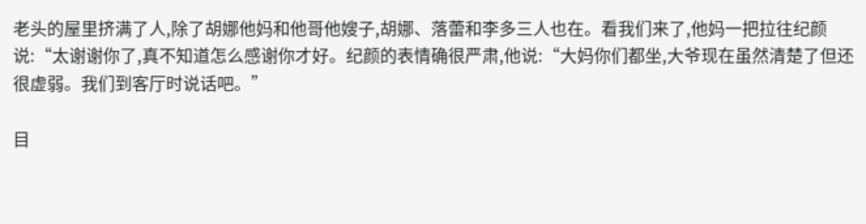老头的屋里挤满了人,除了胡娜他妈和他哥他嫂子,胡娜、落蕾和李多三人也在。看我们来了,他妈一把拉往纪颜说:“太谢谢你了,真不知道怎么感谢你才好。纪颜的表情确很严肃,他说:“大妈你们都坐,大爷现在虽然清楚了但还很虚弱。我们到客厅时说话吧。”

目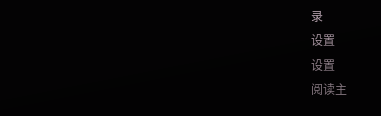录
设置
设置
阅读主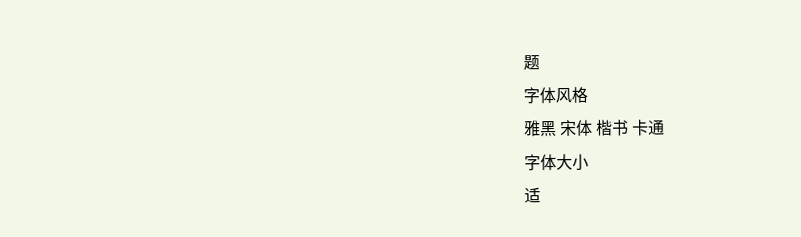题
字体风格
雅黑 宋体 楷书 卡通
字体大小
适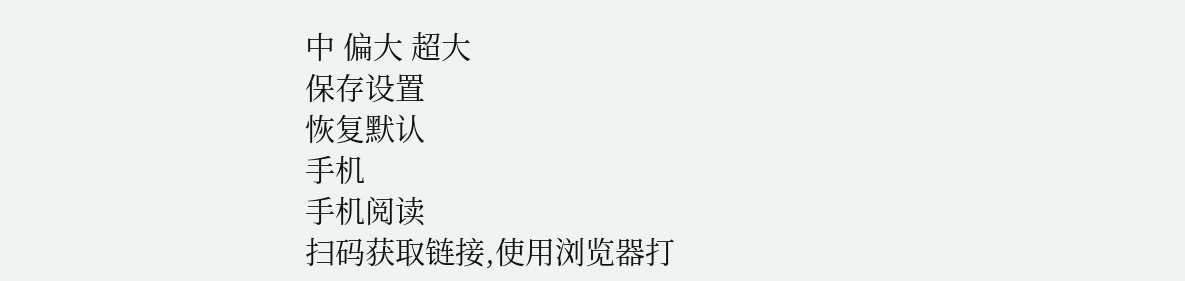中 偏大 超大
保存设置
恢复默认
手机
手机阅读
扫码获取链接,使用浏览器打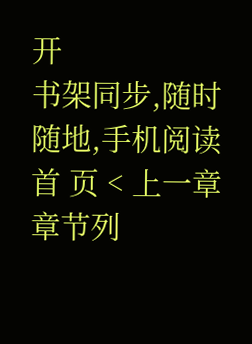开
书架同步,随时随地,手机阅读
首 页 < 上一章 章节列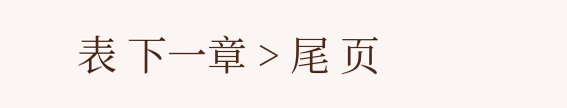表 下一章 > 尾 页